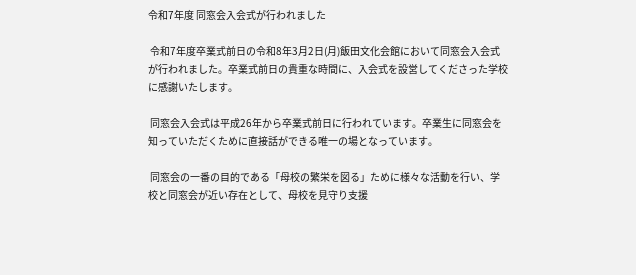令和7年度 同窓会入会式が行われました

 令和7年度卒業式前日の令和8年3月2日(月)飯田文化会館において同窓会入会式が行われました。卒業式前日の貴重な時間に、入会式を設営してくださった学校に感謝いたします。

 同窓会入会式は平成26年から卒業式前日に行われています。卒業生に同窓会を知っていただくために直接話ができる唯一の場となっています。

 同窓会の一番の目的である「母校の繁栄を図る」ために様々な活動を行い、学校と同窓会が近い存在として、母校を見守り支援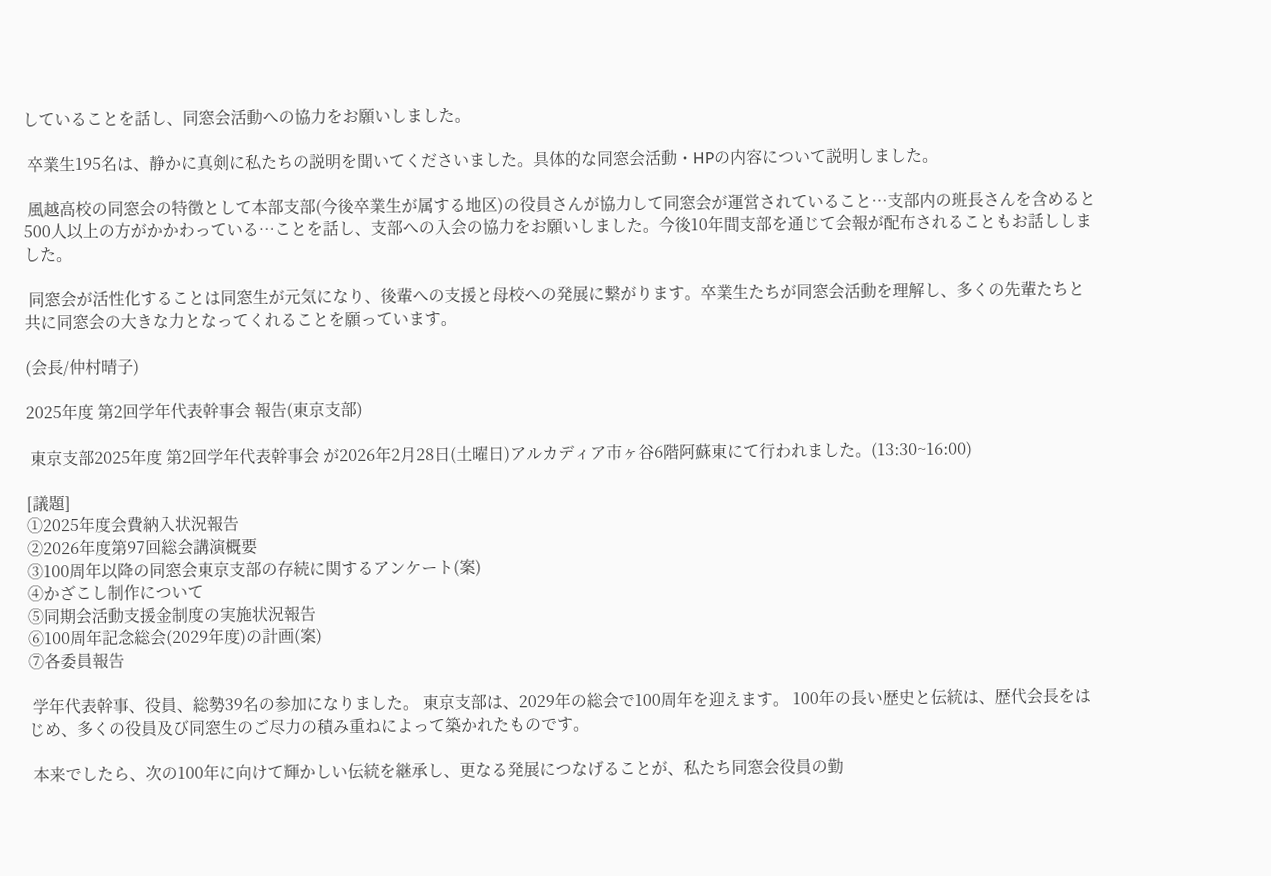していることを話し、同窓会活動への協力をお願いしました。

 卒業生195名は、静かに真剣に私たちの説明を聞いてくださいました。具体的な同窓会活動・HPの内容について説明しました。

 風越高校の同窓会の特徴として本部支部(今後卒業生が属する地区)の役員さんが協力して同窓会が運営されていること…支部内の班長さんを含めると500人以上の方がかかわっている…ことを話し、支部への入会の協力をお願いしました。今後10年間支部を通じて会報が配布されることもお話ししました。

 同窓会が活性化することは同窓生が元気になり、後輩への支援と母校への発展に繋がります。卒業生たちが同窓会活動を理解し、多くの先輩たちと共に同窓会の大きな力となってくれることを願っています。

(会長/仲村晴子)

2025年度 第2回学年代表幹事会 報告(東京支部)

 東京支部2025年度 第2回学年代表幹事会 が2026年2月28日(土曜日)アルカディア市ヶ谷6階阿蘇東にて行われました。(13:30~16:00)

[議題]
①2025年度会費納入状況報告
②2026年度第97回総会講演概要
③100周年以降の同窓会東京支部の存続に関するアンケート(案)
④かざこし制作について
⑤同期会活動支援金制度の実施状況報告
⑥100周年記念総会(2029年度)の計画(案)
⑦各委員報告

 学年代表幹事、役員、総勢39名の参加になりました。 東京支部は、2029年の総会で100周年を迎えます。 100年の長い歴史と伝統は、歴代会長をはじめ、多くの役員及び同窓生のご尽力の積み重ねによって築かれたものです。

 本来でしたら、次の100年に向けて輝かしい伝統を継承し、更なる発展につなげることが、私たち同窓会役員の勤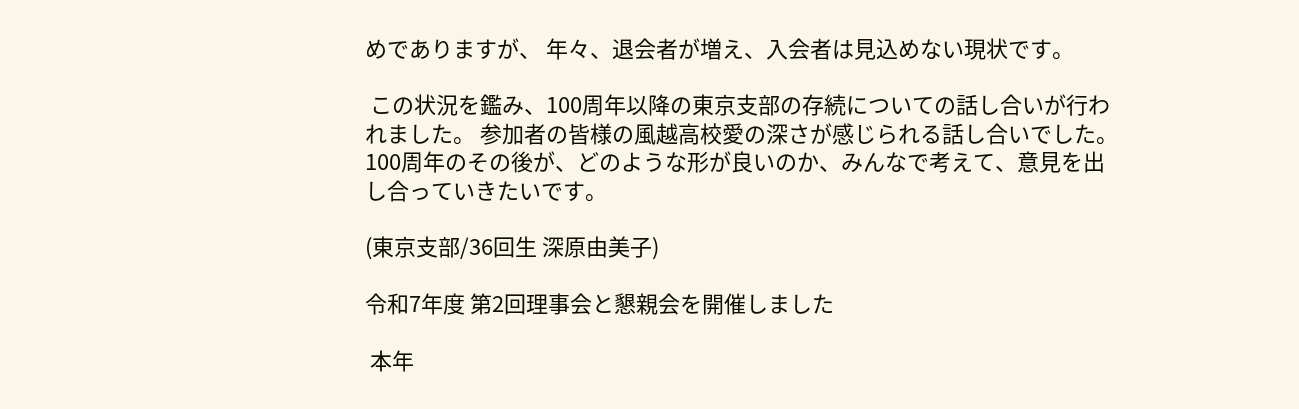めでありますが、 年々、退会者が増え、入会者は見込めない現状です。

 この状況を鑑み、100周年以降の東京支部の存続についての話し合いが行われました。 参加者の皆様の風越高校愛の深さが感じられる話し合いでした。 100周年のその後が、どのような形が良いのか、みんなで考えて、意見を出し合っていきたいです。

(東京支部/36回生 深原由美子)

令和7年度 第2回理事会と懇親会を開催しました

 本年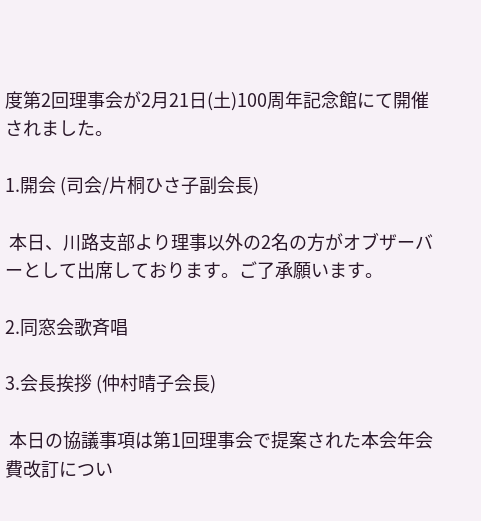度第2回理事会が2月21日(土)100周年記念館にて開催されました。

1.開会 (司会/片桐ひさ子副会長)

 本日、川路支部より理事以外の2名の方がオブザーバーとして出席しております。ご了承願います。

2.同窓会歌斉唱

3.会長挨拶 (仲村晴子会長)

 本日の協議事項は第1回理事会で提案された本会年会費改訂につい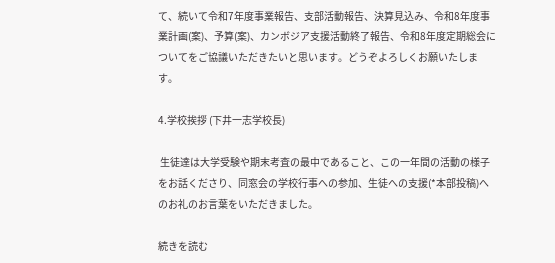て、続いて令和7年度事業報告、支部活動報告、決算見込み、令和8年度事業計画(案)、予算(案)、カンボジア支援活動終了報告、令和8年度定期総会についてをご協議いただきたいと思います。どうぞよろしくお願いたします。

4.学校挨拶 (下井一志学校長)

 生徒達は大学受験や期末考査の最中であること、この一年間の活動の様子をお話くださり、同窓会の学校行事への参加、生徒への支援(*本部投稿)へのお礼のお言葉をいただきました。

続きを読む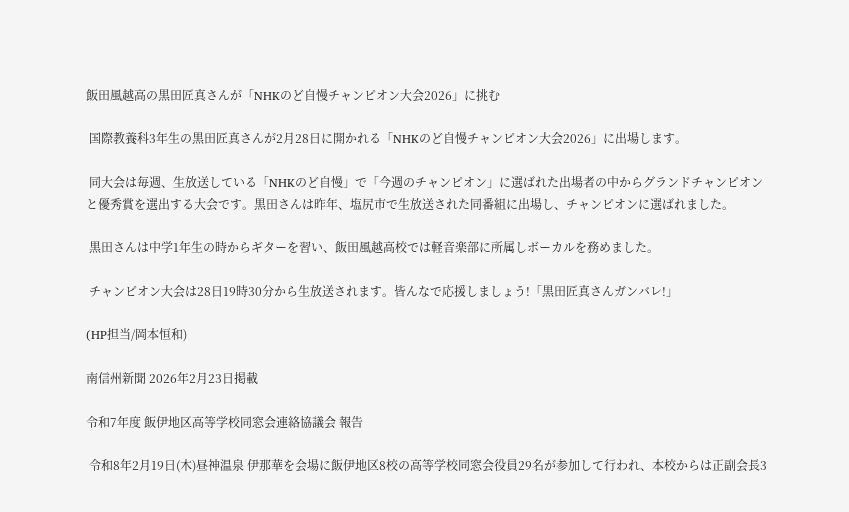飯田風越高の黒田匠真さんが「NHKのど自慢チャンピオン大会2026」に挑む

 国際教養科3年生の黒田匠真さんが2月28日に開かれる「NHKのど自慢チャンピオン大会2026」に出場します。

 同大会は毎週、生放送している「NHKのど自慢」で「今週のチャンピオン」に選ばれた出場者の中からグランドチャンピオンと優秀賞を選出する大会です。黒田さんは昨年、塩尻市で生放送された同番組に出場し、チャンピオンに選ばれました。

 黒田さんは中学1年生の時からギターを習い、飯田風越高校では軽音楽部に所属しボーカルを務めました。

 チャンピオン大会は28日19時30分から生放送されます。皆んなで応援しましょう!「黒田匠真さんガンバレ!」

(HP担当/岡本恒和)

南信州新聞 2026年2月23日掲載

令和7年度 飯伊地区高等学校同窓会連絡協議会 報告

 令和8年2月19日(木)昼神温泉 伊那華を会場に飯伊地区8校の高等学校同窓会役員29名が参加して行われ、本校からは正副会長3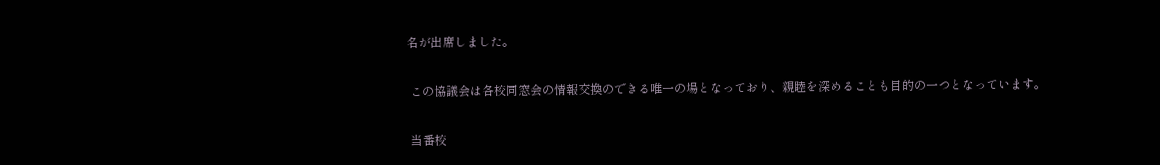名が出席しました。

 この協議会は各校同窓会の情報交換のできる唯一の場となっており、親睦を深めることも目的の一つとなっています。

 当番校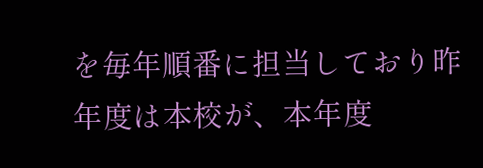を毎年順番に担当しており昨年度は本校が、本年度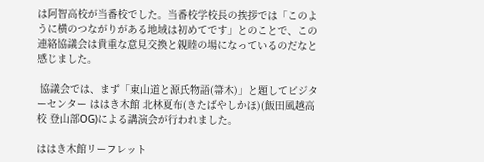は阿智高校が当番校でした。当番校学校長の挨拶では「このように横のつながりがある地域は初めてです」とのことで、この連絡協議会は貴重な意見交換と親睦の場になっているのだなと感じました。

 協議会では、まず「東山道と源氏物語(箒木)」と題してビジターセンター ははき木館 北林夏布(きたばやしかほ)(飯田風越高校 登山部OG)による講演会が行われました。

ははき木館リーフレット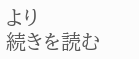より
続きを読む